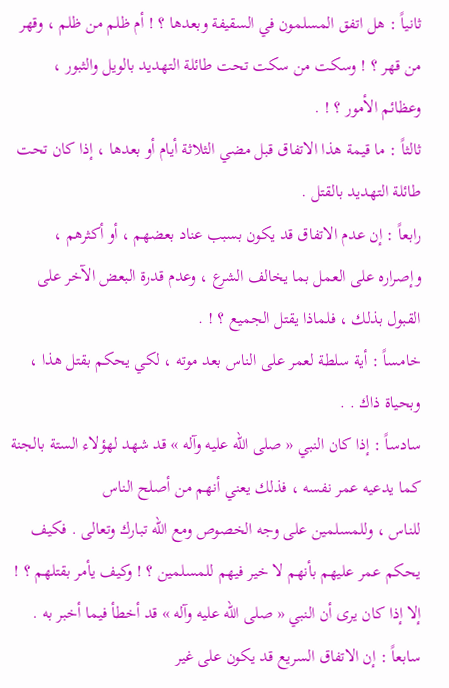ثانياً : هل اتفق المسلمون في السقيفة وبعدها ؟ ! أم ظلم من ظلم ، وقهر من قهر ؟ ! وسكت من سكت تحت طائلة التهديد بالويل والثبور ، وعظائم الأمور ؟ ! .
ثالثاً : ما قيمة هذا الاتفاق قبل مضي الثلاثة أيام أو بعدها ، إذا كان تحت طائلة التهديد بالقتل .
رابعاً : إن عدم الاتفاق قد يكون بسبب عناد بعضهم ، أو أكثرهم ، وإصراره على العمل بما يخالف الشرع ، وعدم قدرة البعض الآخر على القبول بذلك ، فلماذا يقتل الجميع ؟ ! .
خامساً : أية سلطة لعمر على الناس بعد موته ، لكي يحكم بقتل هذا ، وبحياة ذاك . .
سادساً : إذا كان النبي « صلى الله عليه وآله » قد شهد لهؤلاء الستة بالجنة كما يدعيه عمر نفسه ، فذلك يعني أنهم من أصلح الناس
للناس ، وللمسلمين على وجه الخصوص ومع الله تبارك وتعالى . فكيف يحكم عمر عليهم بأنهم لا خير فيهم للمسلمين ؟ ! وكيف يأمر بقتلهم ؟ ! إلا إذا كان يرى أن النبي « صلى الله عليه وآله » قد أخطأ فيما أخبر به .
سابعاً : إن الاتفاق السريع قد يكون على غير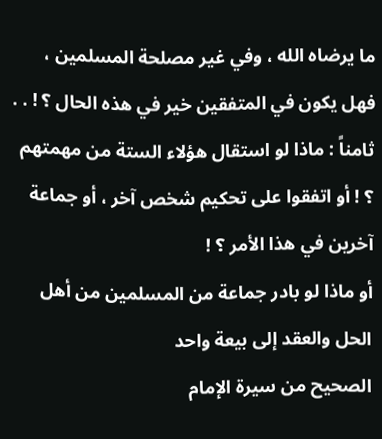ما يرضاه الله ، وفي غير مصلحة المسلمين ، فهل يكون في المتفقين خير في هذه الحال ؟ ! . .
ثامناً : ماذا لو استقال هؤلاء الستة من مهمتهم ؟ ! أو اتفقوا على تحكيم شخص آخر ، أو جماعة آخرين في هذا الأمر ؟ !
أو ماذا لو بادر جماعة من المسلمين من أهل الحل والعقد إلى بيعة واحد
الصحيح من سيرة الإمام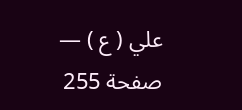علي ( ع ) — صفحة 255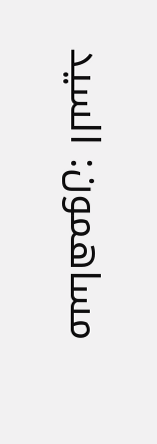مساهمون: السيد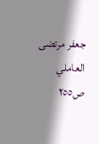جعفر مرتضى العاملي
ص٢٥٥